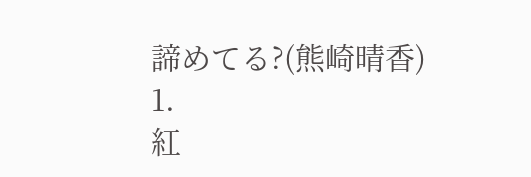諦めてる?(熊崎晴香)
1.
紅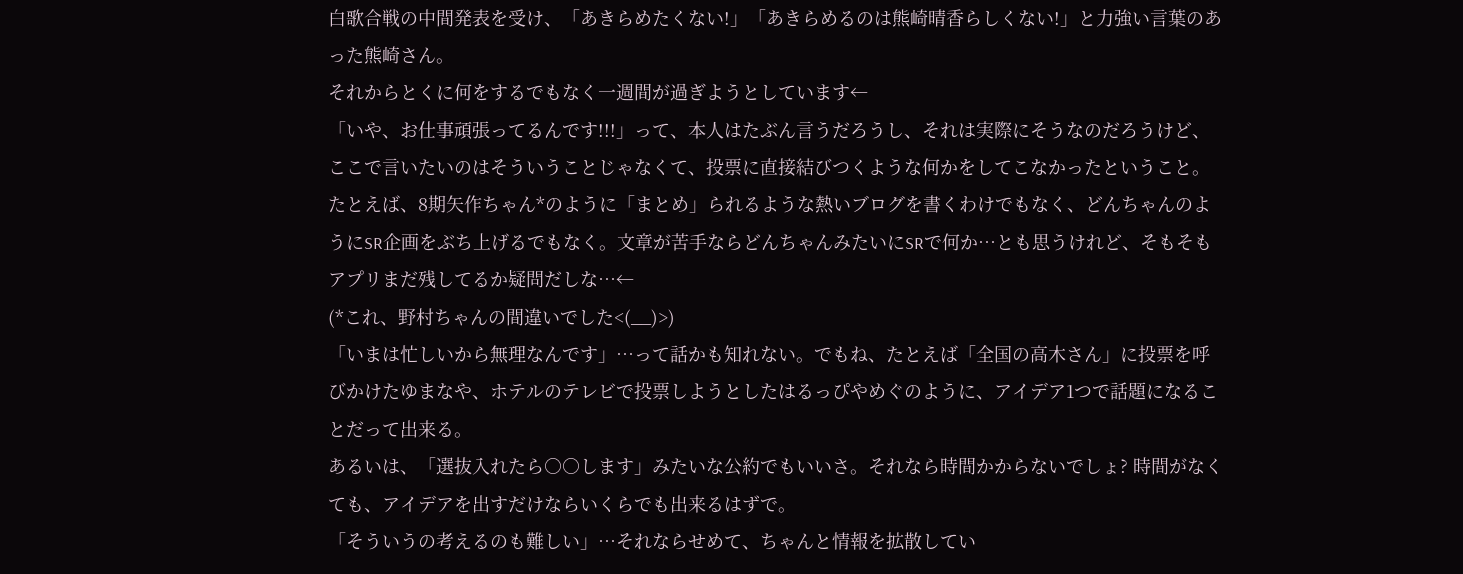白歌合戦の中間発表を受け、「あきらめたくない!」「あきらめるのは熊崎晴香らしくない!」と力強い言葉のあった熊崎さん。
それからとくに何をするでもなく一週間が過ぎようとしています←
「いや、お仕事頑張ってるんです!!!」って、本人はたぶん言うだろうし、それは実際にそうなのだろうけど、ここで言いたいのはそういうことじゃなくて、投票に直接結びつくような何かをしてこなかったということ。
たとえば、8期矢作ちゃん*のように「まとめ」られるような熱いブログを書くわけでもなく、どんちゃんのようにSR企画をぶち上げるでもなく。文章が苦手ならどんちゃんみたいにSRで何か…とも思うけれど、そもそもアプリまだ残してるか疑問だしな…←
(*これ、野村ちゃんの間違いでした<(__)>)
「いまは忙しいから無理なんです」…って話かも知れない。でもね、たとえば「全国の高木さん」に投票を呼びかけたゆまなや、ホテルのテレビで投票しようとしたはるっぴやめぐのように、アイデア1つで話題になることだって出来る。
あるいは、「選抜入れたら○○します」みたいな公約でもいいさ。それなら時間かからないでしょ? 時間がなくても、アイデアを出すだけならいくらでも出来るはずで。
「そういうの考えるのも難しい」…それならせめて、ちゃんと情報を拡散してい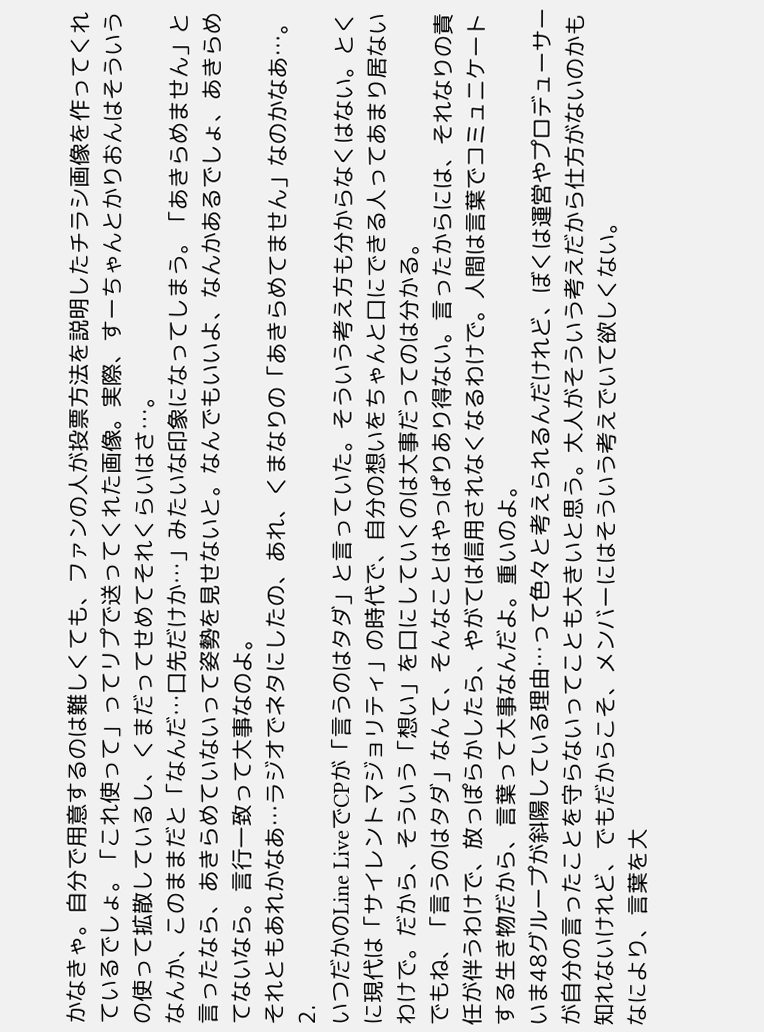かなきゃ。自分で用意するのは難しくても、ファンの人が投票方法を説明したチラシ画像を作ってくれているでしょ。「これ使って」ってリプで送ってくれた画像。実際、すーちゃんとかりおんはそういうの使って拡散しているし、くまだってせめてそれくらいはさ…。
なんか、このままだと「なんだ…口先だけか…」みたいな印象になってしまう。「あきらめません」と言ったなら、あきらめていないって姿勢を見せないと。なんでもいいよ、なんかあるでしょ、あきらめてないなら。言行一致って大事なのよ。
それともあれかなあ…ラジオでネタにしたの、あれ、くまなりの「あきらめてません」なのかなあ…。
2.
いつだかのLine LiveでCPが「言うのはタダ」と言っていた。そういう考え方も分からなくはない。とくに現代は「サイレントマジョリティ」の時代で、自分の想いをちゃんと口にできる人ってあまり居ないわけで。だから、そういう「想い」を口にしていくのは大事だってのは分かる。
でもね、「言うのはタダ」なんて、そんなことはやっぱりあり得ない。言ったからには、それなりの責任が伴うわけで、放っぽらかしたら、やがては信用されなくなるわけで。人間は言葉でコミュニケートする生き物だから、言葉って大事なんだよ。重いのよ。
いま48グループが斜陽している理由…って色々と考えられるんだけれど、ぼくは運営やプロデューサーが自分の言ったことを守らないってことも大きいと思う。大人がそういう考えだから仕方がないのかも知れないけれど、でもだからこそ、メンバーにはそういう考えでいて欲しくない。
なにより、言葉を大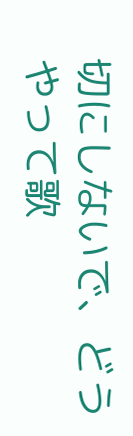切にしないで、どうやって歌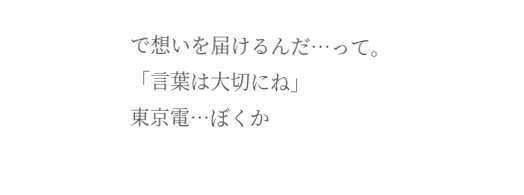で想いを届けるんだ…って。
「言葉は大切にね」
東京電…ぼくか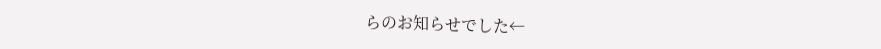らのお知らせでした←